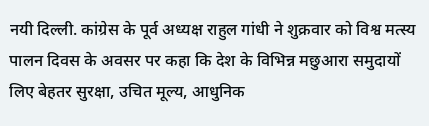नयी दिल्ली. कांग्रेस के पूर्व अध्यक्ष राहुल गांधी ने शुक्रवार को विश्व मत्स्य पालन दिवस के अवसर पर कहा कि देश के विभिन्न मछुआरा समुदायों लिए बेहतर सुरक्षा, उचित मूल्य, आधुनिक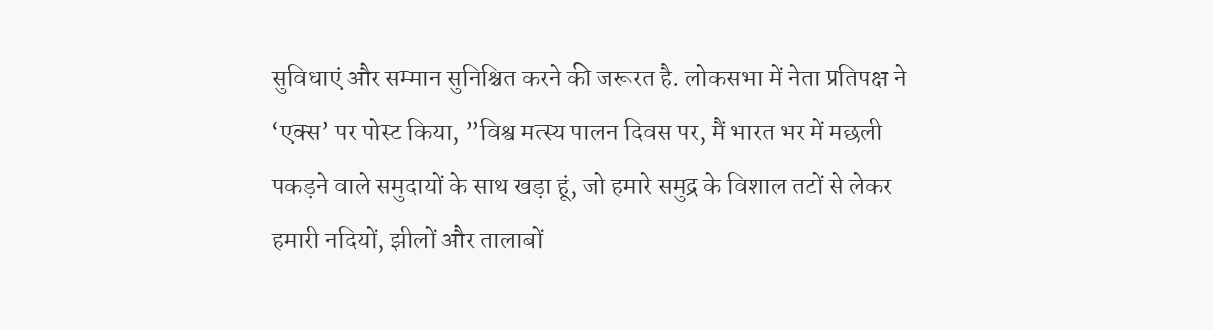सुविधाएं और सम्मान सुनिश्चित करने की जरूरत है. लोकसभा में नेता प्रतिपक्ष ने ‘एक्स’ पर पोस्ट किया, ”विश्व मत्स्य पालन दिवस पर, मैं भारत भर में मछली पकड़ने वाले समुदायों के साथ खड़ा हूं, जो हमारे समुद्र के विशाल तटों से लेकर हमारी नदियों, झीलों और तालाबों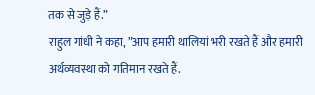तक से जुड़े हैं.”
राहुल गांधी ने कहा, ”आप हमारी थालियां भरी रखते हैं और हमारी अर्थव्यवस्था को गतिमान रखते हैं.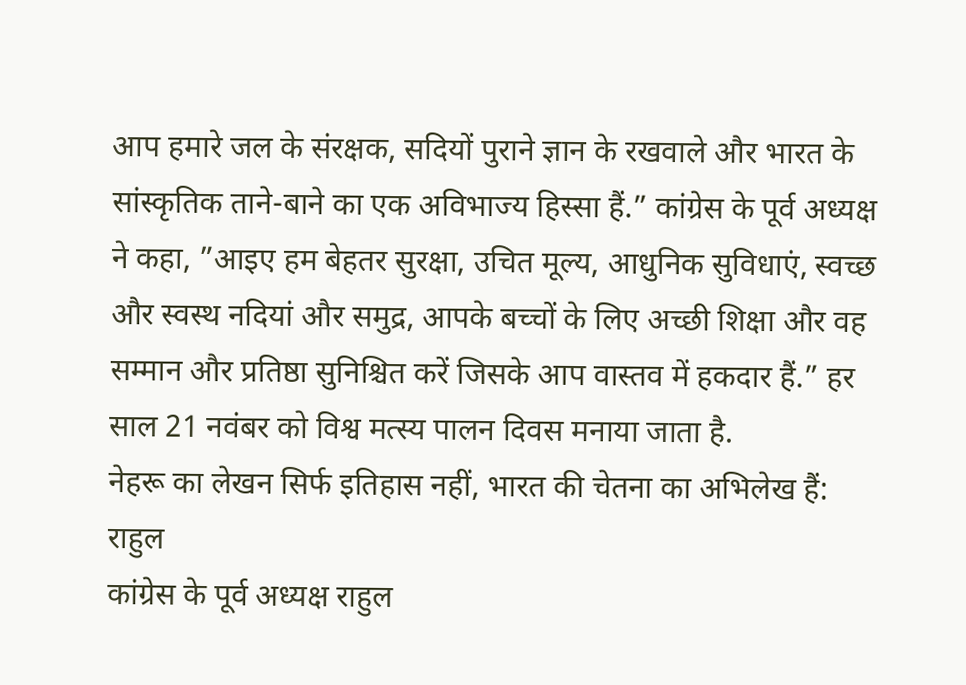आप हमारे जल के संरक्षक, सदियों पुराने ज्ञान के रखवाले और भारत के सांस्कृतिक ताने-बाने का एक अविभाज्य हिस्सा हैं.” कांग्रेस के पूर्व अध्यक्ष ने कहा, ”आइए हम बेहतर सुरक्षा, उचित मूल्य, आधुनिक सुविधाएं, स्वच्छ और स्वस्थ नदियां और समुद्र, आपके बच्चों के लिए अच्छी शिक्षा और वह सम्मान और प्रतिष्ठा सुनिश्चित करें जिसके आप वास्तव में हकदार हैं.” हर साल 21 नवंबर को विश्व मत्स्य पालन दिवस मनाया जाता है.
नेहरू का लेखन सिर्फ इतिहास नहीं, भारत की चेतना का अभिलेख हैं: राहुल
कांग्रेस के पूर्व अध्यक्ष राहुल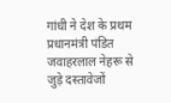गांधी ने देश के प्रथम प्रधानमंत्री पंडित जवाहरलाल नेहरू से जुड़े दस्तावेजों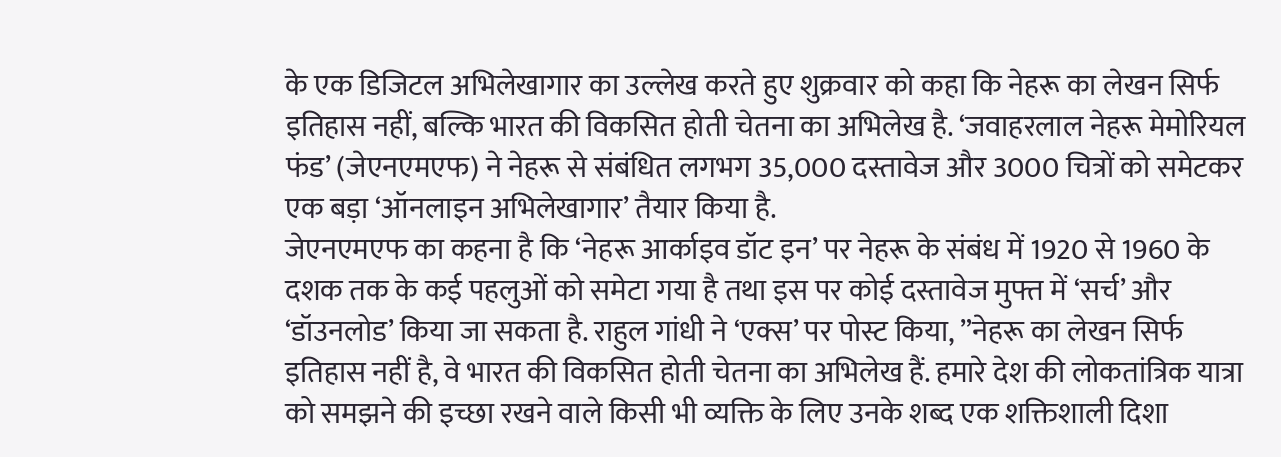के एक डिजिटल अभिलेखागार का उल्लेख करते हुए शुक्रवार को कहा कि नेहरू का लेखन सिर्फ इतिहास नहीं, बल्कि भारत की विकसित होती चेतना का अभिलेख है. ‘जवाहरलाल नेहरू मेमोरियल फंड’ (जेएनएमएफ) ने नेहरू से संबंधित लगभग 35,000 दस्तावेज और 3000 चित्रों को समेटकर एक बड़ा ‘ऑनलाइन अभिलेखागार’ तैयार किया है.
जेएनएमएफ का कहना है कि ‘नेहरू आर्काइव डॉट इन’ पर नेहरू के संबंध में 1920 से 1960 के दशक तक के कई पहलुओं को समेटा गया है तथा इस पर कोई दस्तावेज मुफ्त में ‘सर्च’ और ‘डॉउनलोड’ किया जा सकता है. राहुल गांधी ने ‘एक्स’ पर पोस्ट किया, ”नेहरू का लेखन सिर्फ इतिहास नहीं है, वे भारत की विकसित होती चेतना का अभिलेख हैं. हमारे देश की लोकतांत्रिक यात्रा को समझने की इच्छा रखने वाले किसी भी व्यक्ति के लिए उनके शब्द एक शक्तिशाली दिशा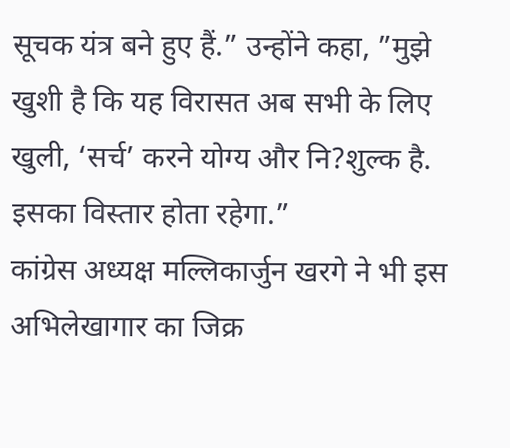सूचक यंत्र बने हुए हैं.” उन्होंने कहा, ”मुझे खुशी है कि यह विरासत अब सभी के लिए खुली, ‘सर्च’ करने योग्य और नि?शुल्क है. इसका विस्तार होता रहेगा.”
कांग्रेस अध्यक्ष मल्लिकार्जुन खरगे ने भी इस अभिलेखागार का जिक्र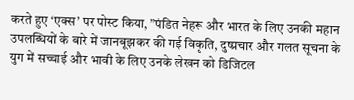करते हुए ‘एक्स’ पर पोस्ट किया, ”पंडित नेहरू और भारत के लिए उनकी महान उपलब्धियों के बारे में जानबूझकर की गई विकृति, दुष्प्रचार और गलत सूचना के युग में सच्चाई और भावी के लिए उनके लेखन को डिजिटल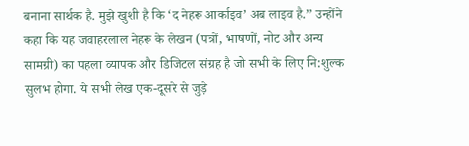बनाना सार्थक है. मुझे खुशी है कि ‘द नेहरू आर्काइव’ अब लाइव है.” उन्होंने कहा कि यह जवाहरलाल नेहरू के लेखन (पत्रों, भाषणों, नोट और अन्य सामग्री) का पहला व्यापक और डिजिटल संग्रह है जो सभी के लिए नि:शुल्क सुलभ होगा. ये सभी लेख एक-दूसरे से जुड़े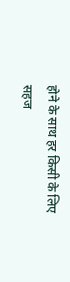होने के साथ हर किसी के लिए सहज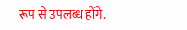रूप से उपलब्ध होंगे.